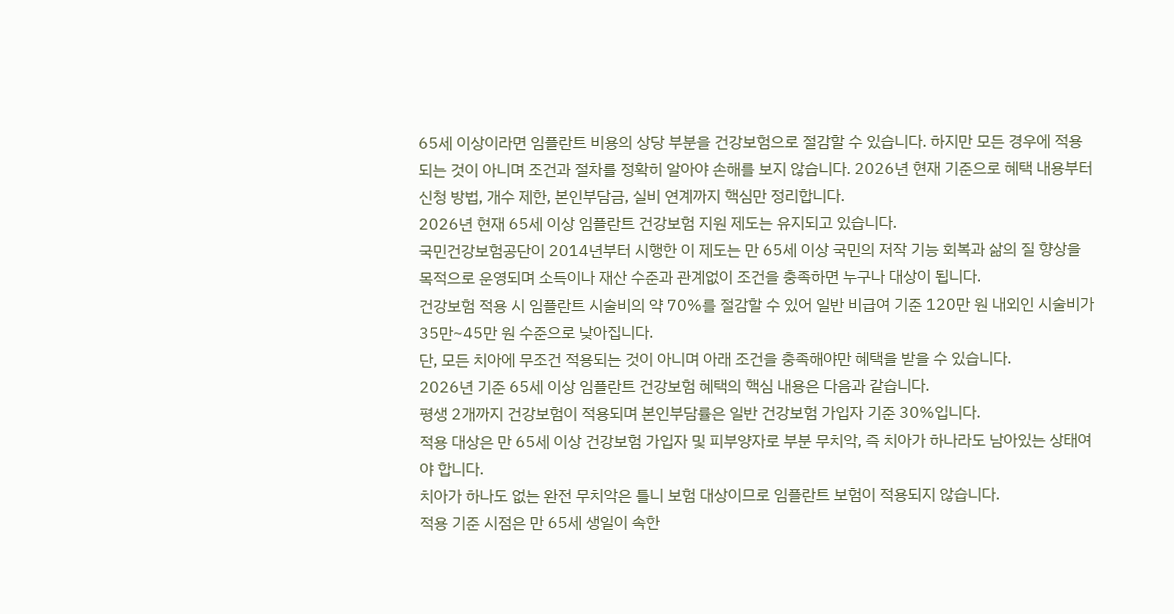65세 이상이라면 임플란트 비용의 상당 부분을 건강보험으로 절감할 수 있습니다. 하지만 모든 경우에 적용되는 것이 아니며 조건과 절차를 정확히 알아야 손해를 보지 않습니다. 2026년 현재 기준으로 혜택 내용부터 신청 방법, 개수 제한, 본인부담금, 실비 연계까지 핵심만 정리합니다.
2026년 현재 65세 이상 임플란트 건강보험 지원 제도는 유지되고 있습니다.
국민건강보험공단이 2014년부터 시행한 이 제도는 만 65세 이상 국민의 저작 기능 회복과 삶의 질 향상을 목적으로 운영되며 소득이나 재산 수준과 관계없이 조건을 충족하면 누구나 대상이 됩니다.
건강보험 적용 시 임플란트 시술비의 약 70%를 절감할 수 있어 일반 비급여 기준 120만 원 내외인 시술비가 35만~45만 원 수준으로 낮아집니다.
단, 모든 치아에 무조건 적용되는 것이 아니며 아래 조건을 충족해야만 혜택을 받을 수 있습니다.
2026년 기준 65세 이상 임플란트 건강보험 혜택의 핵심 내용은 다음과 같습니다.
평생 2개까지 건강보험이 적용되며 본인부담률은 일반 건강보험 가입자 기준 30%입니다.
적용 대상은 만 65세 이상 건강보험 가입자 및 피부양자로 부분 무치악, 즉 치아가 하나라도 남아있는 상태여야 합니다.
치아가 하나도 없는 완전 무치악은 틀니 보험 대상이므로 임플란트 보험이 적용되지 않습니다.
적용 기준 시점은 만 65세 생일이 속한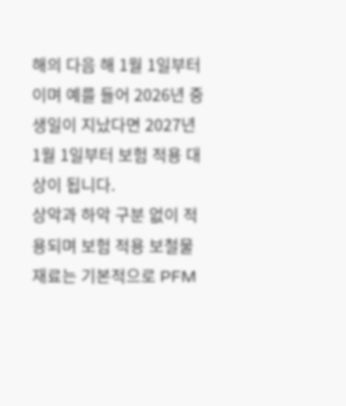해의 다음 해 1월 1일부터이며 예를 들어 2026년 중 생일이 지났다면 2027년 1월 1일부터 보험 적용 대상이 됩니다.
상악과 하악 구분 없이 적용되며 보험 적용 보철물 재료는 기본적으로 PFM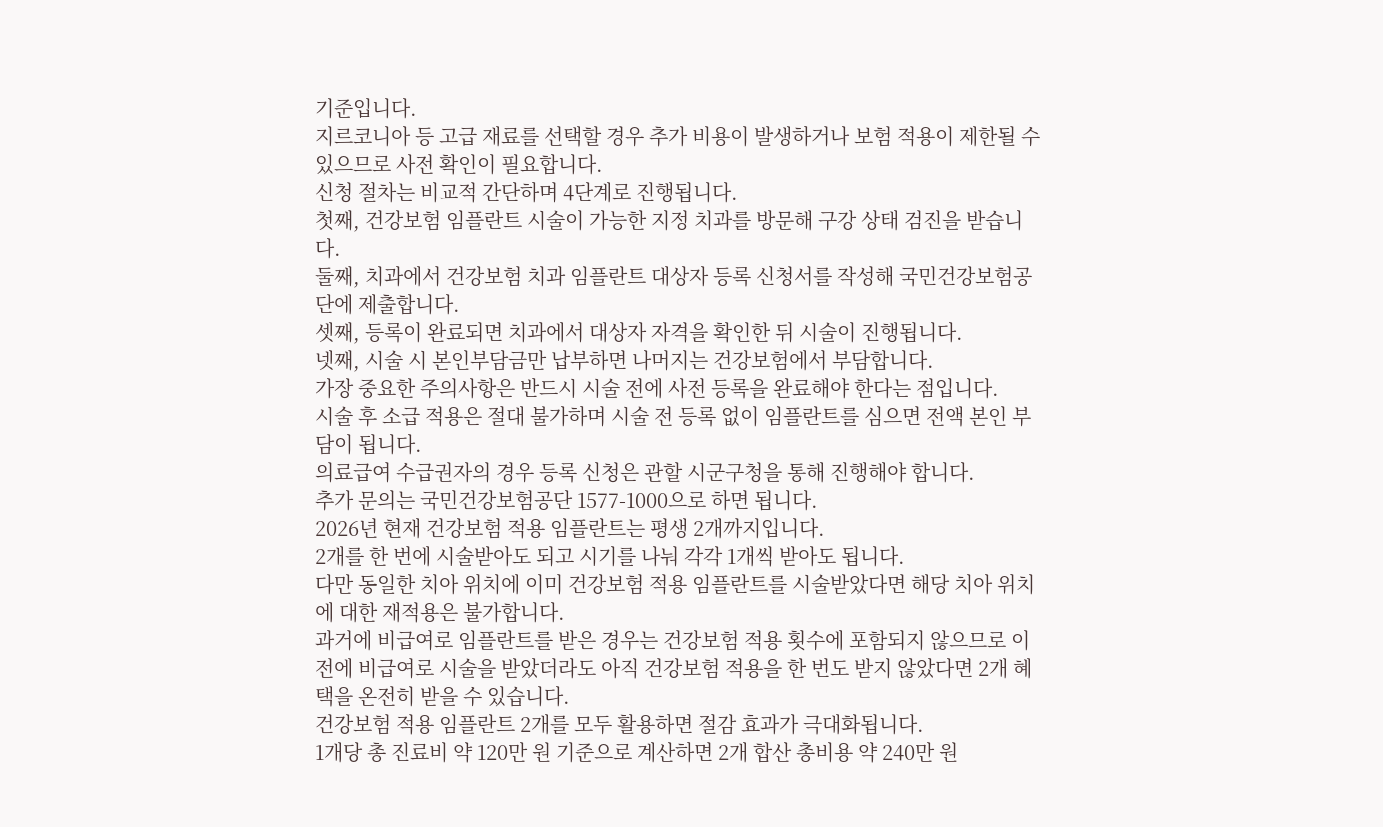기준입니다.
지르코니아 등 고급 재료를 선택할 경우 추가 비용이 발생하거나 보험 적용이 제한될 수 있으므로 사전 확인이 필요합니다.
신청 절차는 비교적 간단하며 4단계로 진행됩니다.
첫째, 건강보험 임플란트 시술이 가능한 지정 치과를 방문해 구강 상태 검진을 받습니다.
둘째, 치과에서 건강보험 치과 임플란트 대상자 등록 신청서를 작성해 국민건강보험공단에 제출합니다.
셋째, 등록이 완료되면 치과에서 대상자 자격을 확인한 뒤 시술이 진행됩니다.
넷째, 시술 시 본인부담금만 납부하면 나머지는 건강보험에서 부담합니다.
가장 중요한 주의사항은 반드시 시술 전에 사전 등록을 완료해야 한다는 점입니다.
시술 후 소급 적용은 절대 불가하며 시술 전 등록 없이 임플란트를 심으면 전액 본인 부담이 됩니다.
의료급여 수급권자의 경우 등록 신청은 관할 시군구청을 통해 진행해야 합니다.
추가 문의는 국민건강보험공단 1577-1000으로 하면 됩니다.
2026년 현재 건강보험 적용 임플란트는 평생 2개까지입니다.
2개를 한 번에 시술받아도 되고 시기를 나눠 각각 1개씩 받아도 됩니다.
다만 동일한 치아 위치에 이미 건강보험 적용 임플란트를 시술받았다면 해당 치아 위치에 대한 재적용은 불가합니다.
과거에 비급여로 임플란트를 받은 경우는 건강보험 적용 횟수에 포함되지 않으므로 이전에 비급여로 시술을 받았더라도 아직 건강보험 적용을 한 번도 받지 않았다면 2개 혜택을 온전히 받을 수 있습니다.
건강보험 적용 임플란트 2개를 모두 활용하면 절감 효과가 극대화됩니다.
1개당 총 진료비 약 120만 원 기준으로 계산하면 2개 합산 총비용 약 240만 원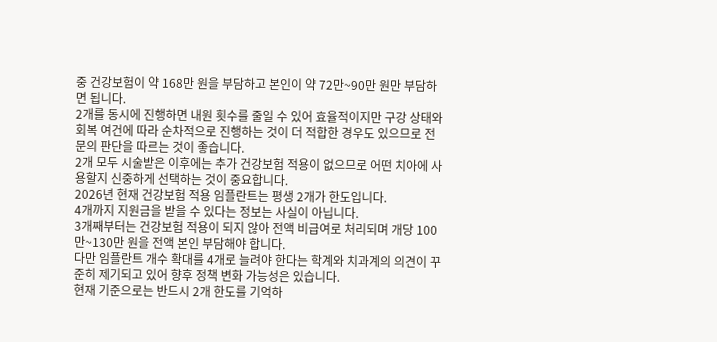중 건강보험이 약 168만 원을 부담하고 본인이 약 72만~90만 원만 부담하면 됩니다.
2개를 동시에 진행하면 내원 횟수를 줄일 수 있어 효율적이지만 구강 상태와 회복 여건에 따라 순차적으로 진행하는 것이 더 적합한 경우도 있으므로 전문의 판단을 따르는 것이 좋습니다.
2개 모두 시술받은 이후에는 추가 건강보험 적용이 없으므로 어떤 치아에 사용할지 신중하게 선택하는 것이 중요합니다.
2026년 현재 건강보험 적용 임플란트는 평생 2개가 한도입니다.
4개까지 지원금을 받을 수 있다는 정보는 사실이 아닙니다.
3개째부터는 건강보험 적용이 되지 않아 전액 비급여로 처리되며 개당 100만~130만 원을 전액 본인 부담해야 합니다.
다만 임플란트 개수 확대를 4개로 늘려야 한다는 학계와 치과계의 의견이 꾸준히 제기되고 있어 향후 정책 변화 가능성은 있습니다.
현재 기준으로는 반드시 2개 한도를 기억하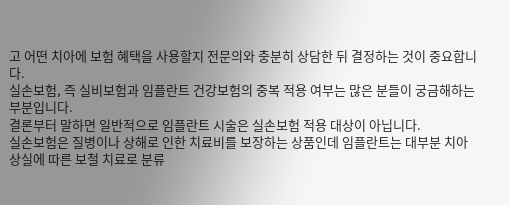고 어떤 치아에 보험 혜택을 사용할지 전문의와 충분히 상담한 뒤 결정하는 것이 중요합니다.
실손보험, 즉 실비보험과 임플란트 건강보험의 중복 적용 여부는 많은 분들이 궁금해하는 부분입니다.
결론부터 말하면 일반적으로 임플란트 시술은 실손보험 적용 대상이 아닙니다.
실손보험은 질병이나 상해로 인한 치료비를 보장하는 상품인데 임플란트는 대부분 치아 상실에 따른 보철 치료로 분류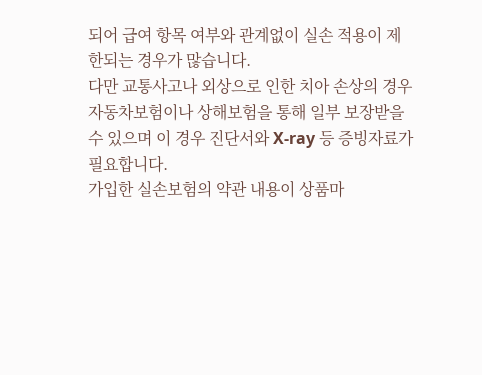되어 급여 항목 여부와 관계없이 실손 적용이 제한되는 경우가 많습니다.
다만 교통사고나 외상으로 인한 치아 손상의 경우 자동차보험이나 상해보험을 통해 일부 보장받을 수 있으며 이 경우 진단서와 X-ray 등 증빙자료가 필요합니다.
가입한 실손보험의 약관 내용이 상품마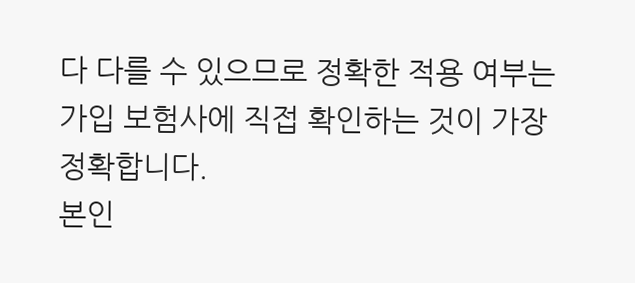다 다를 수 있으므로 정확한 적용 여부는 가입 보험사에 직접 확인하는 것이 가장 정확합니다.
본인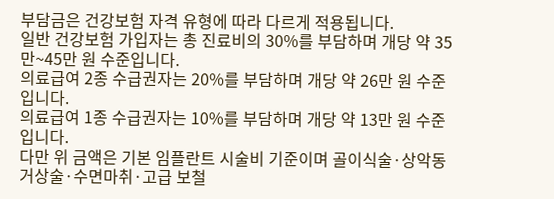부담금은 건강보험 자격 유형에 따라 다르게 적용됩니다.
일반 건강보험 가입자는 총 진료비의 30%를 부담하며 개당 약 35만~45만 원 수준입니다.
의료급여 2종 수급권자는 20%를 부담하며 개당 약 26만 원 수준입니다.
의료급여 1종 수급권자는 10%를 부담하며 개당 약 13만 원 수준입니다.
다만 위 금액은 기본 임플란트 시술비 기준이며 골이식술·상악동 거상술·수면마취·고급 보철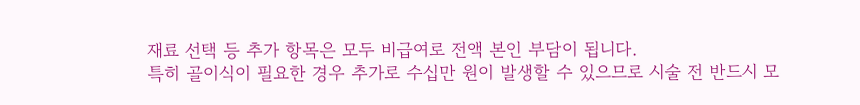재료 선택 등 추가 항목은 모두 비급여로 전액 본인 부담이 됩니다.
특히 골이식이 필요한 경우 추가로 수십만 원이 발생할 수 있으므로 시술 전 반드시 모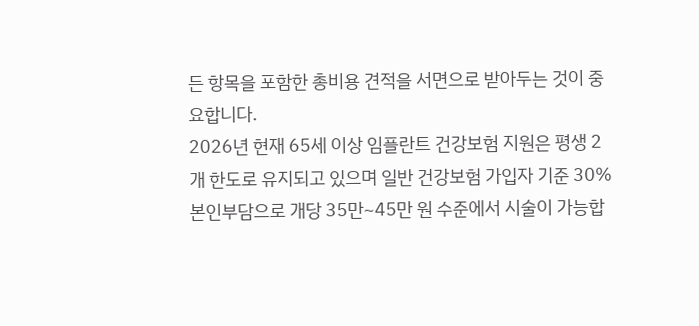든 항목을 포함한 총비용 견적을 서면으로 받아두는 것이 중요합니다.
2026년 현재 65세 이상 임플란트 건강보험 지원은 평생 2개 한도로 유지되고 있으며 일반 건강보험 가입자 기준 30% 본인부담으로 개당 35만~45만 원 수준에서 시술이 가능합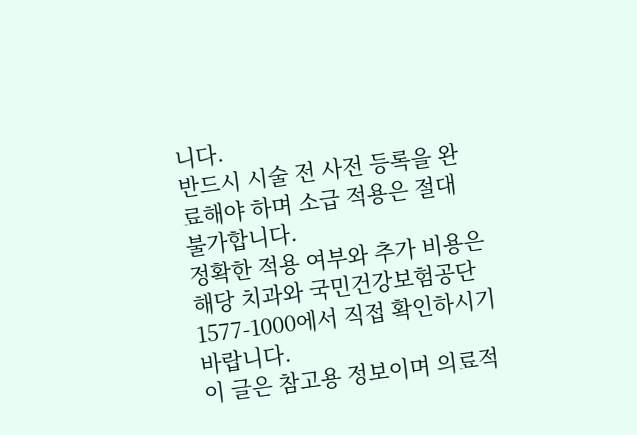니다.
반드시 시술 전 사전 등록을 완료해야 하며 소급 적용은 절대 불가합니다.
정확한 적용 여부와 추가 비용은 해당 치과와 국민건강보험공단 1577-1000에서 직접 확인하시기 바랍니다.
이 글은 참고용 정보이며 의료적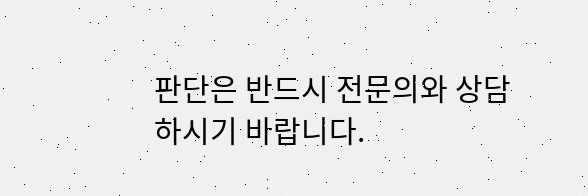판단은 반드시 전문의와 상담하시기 바랍니다.